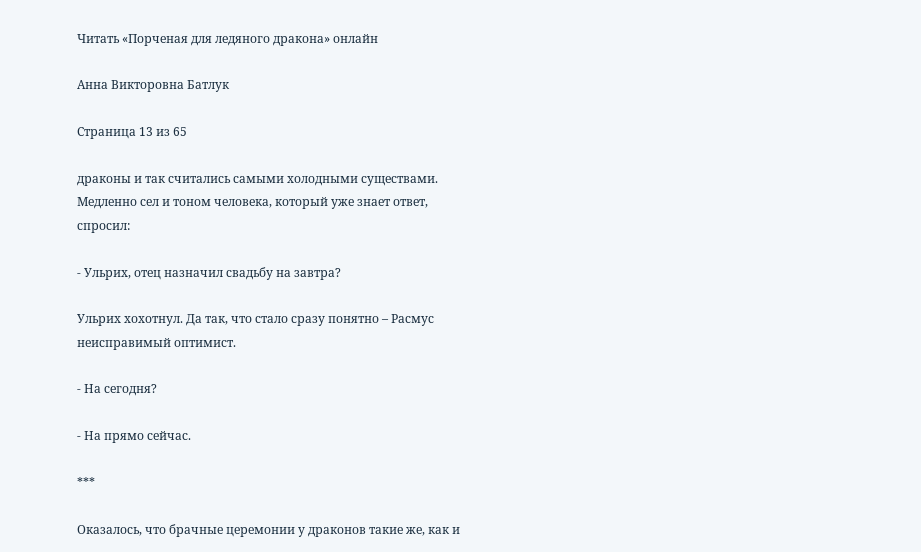Читать «Порченая для ледяного дракона» онлайн

Анна Викторовна Батлук

Страница 13 из 65

драконы и так считались самыми холодными существами. Медленно сел и тоном человека, который уже знает ответ, спросил:

- Ульрих, отец назначил свадьбу на завтра?

Ульрих хохотнул. Да так, что стало сразу понятно – Расмус неисправимый оптимист.

- На сегодня?

- На прямо сейчас.

***

Оказалось, что брачные церемонии у драконов такие же, как и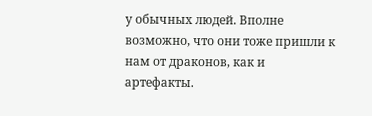у обычных людей. Вполне возможно, что они тоже пришли к нам от драконов, как и артефакты.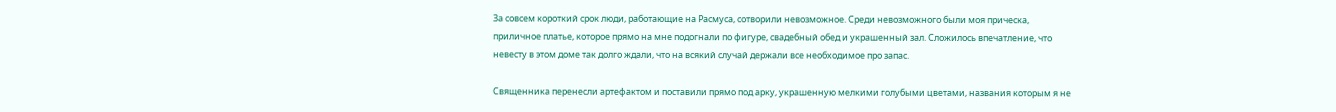За совсем короткий срок люди, работающие на Расмуса, сотворили невозможное. Среди невозможного были моя прическа, приличное платье, которое прямо на мне подогнали по фигуре, свадебный обед и украшенный зал. Сложилось впечатление, что невесту в этом доме так долго ждали, что на всякий случай держали все необходимое про запас.

Священника перенесли артефактом и поставили прямо под арку, украшенную мелкими голубыми цветами, названия которым я не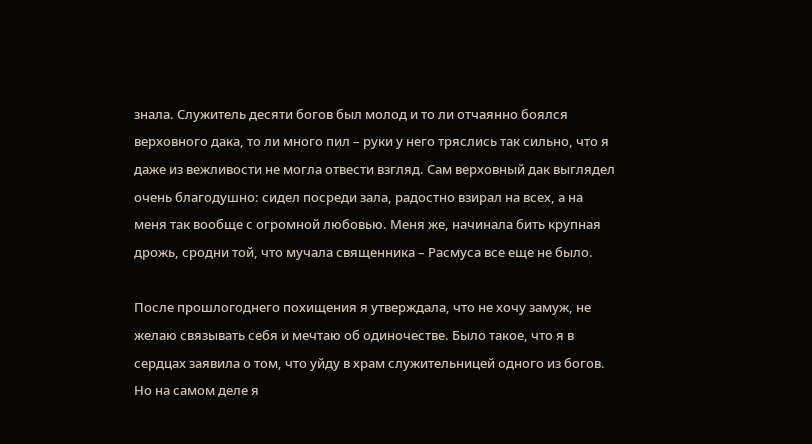знала. Служитель десяти богов был молод и то ли отчаянно боялся верховного дака, то ли много пил – руки у него тряслись так сильно, что я даже из вежливости не могла отвести взгляд. Сам верховный дак выглядел очень благодушно: сидел посреди зала, радостно взирал на всех, а на меня так вообще с огромной любовью. Меня же, начинала бить крупная дрожь, сродни той, что мучала священника – Расмуса все еще не было.

После прошлогоднего похищения я утверждала, что не хочу замуж, не желаю связывать себя и мечтаю об одиночестве. Было такое, что я в сердцах заявила о том, что уйду в храм служительницей одного из богов. Но на самом деле я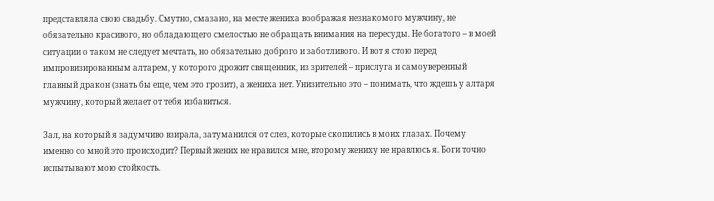представляла свою свадьбу. Смутно, смазано, на месте жениха воображая незнакомого мужчину, не обязательно красивого, но обладающего смелостью не обращать внимания на пересуды. Не богатого – в моей ситуации о таком не следует мечтать, но обязательно доброго и заботливого. И вот я стою перед импровизированным алтарем, у которого дрожит священник, из зрителей – прислуга и самоуверенный главный дракон (знать бы еще, чем это грозит), а жениха нет. Унизительно это – понимать, что ждешь у алтаря мужчину, который желает от тебя избавиться.

Зал, на который я задумчиво взирала, затуманился от слез, которые скопились в моих глазах. Почему именно со мной это происходит? Первый жених не нравился мне, второму жениху не нравлюсь я. Боги точно испытывают мою стойкость.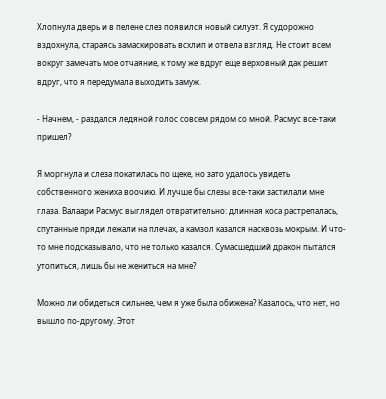Хлопнула дверь и в пелене слез появился новый силуэт. Я судорожно вздохнула, стараясь замаскировать всхлип и отвела взгляд. Не стоит всем вокруг замечать мое отчаяние, к тому же вдруг еще верховный дак решит вдруг, что я передумала выходить замуж.

- Начнем, - раздался ледяной голос совсем рядом со мной. Расмус все-таки пришел?

Я моргнула и слеза покатилась по щеке, но зато удалось увидеть собственного жениха воочию. И лучше бы слезы все-таки застилали мне глаза. Валаари Расмус выглядел отвратительно: длинная коса растрепалась, спутанные пряди лежали на плечах, а камзол казался насквозь мокрым. И что-то мне подсказывало, что не только казался. Сумасшедший дракон пытался утопиться, лишь бы не жениться на мне?

Можно ли обидеться сильнее, чем я уже была обижена? Казалось, что нет, но вышло по-другому. Этот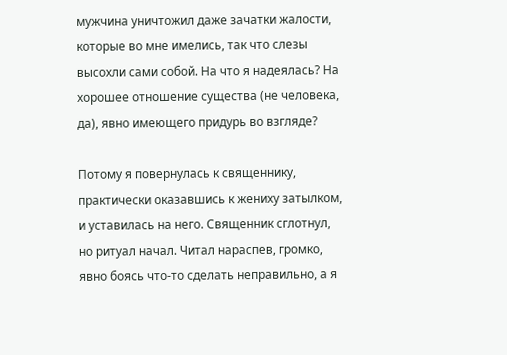мужчина уничтожил даже зачатки жалости, которые во мне имелись, так что слезы высохли сами собой. На что я надеялась? На хорошее отношение существа (не человека, да), явно имеющего придурь во взгляде?

Потому я повернулась к священнику, практически оказавшись к жениху затылком, и уставилась на него. Священник сглотнул, но ритуал начал. Читал нараспев, громко, явно боясь что-то сделать неправильно, а я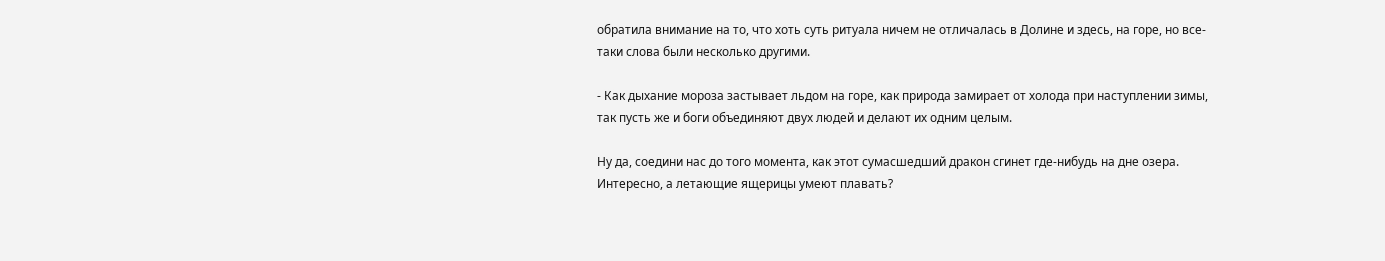обратила внимание на то, что хоть суть ритуала ничем не отличалась в Долине и здесь, на горе, но все-таки слова были несколько другими.

- Как дыхание мороза застывает льдом на горе, как природа замирает от холода при наступлении зимы, так пусть же и боги объединяют двух людей и делают их одним целым.

Ну да, соедини нас до того момента, как этот сумасшедший дракон сгинет где-нибудь на дне озера. Интересно, а летающие ящерицы умеют плавать?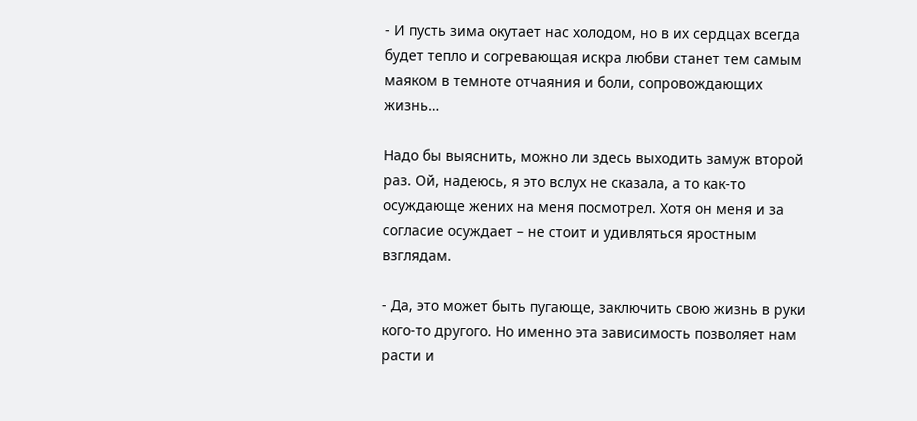- И пусть зима окутает нас холодом, но в их сердцах всегда будет тепло и согревающая искра любви станет тем самым маяком в темноте отчаяния и боли, сопровождающих жизнь…

Надо бы выяснить, можно ли здесь выходить замуж второй раз. Ой, надеюсь, я это вслух не сказала, а то как-то осуждающе жених на меня посмотрел. Хотя он меня и за согласие осуждает – не стоит и удивляться яростным взглядам.

- Да, это может быть пугающе, заключить свою жизнь в руки кого-то другого. Но именно эта зависимость позволяет нам расти и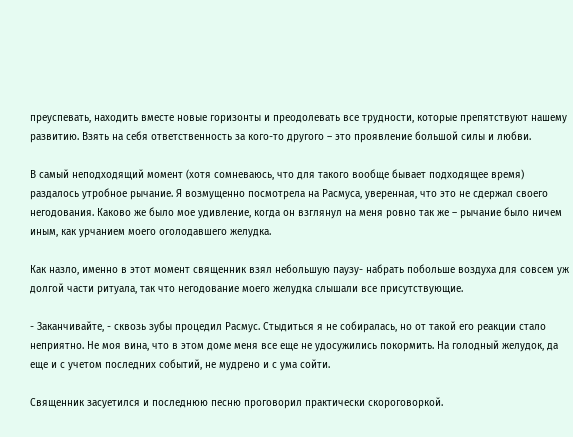преуспевать, находить вместе новые горизонты и преодолевать все трудности, которые препятствуют нашему развитию. Взять на себя ответственность за кого-то другого – это проявление большой силы и любви.

В самый неподходящий момент (хотя сомневаюсь, что для такого вообще бывает подходящее время) раздалось утробное рычание. Я возмущенно посмотрела на Расмуса, уверенная, что это не сдержал своего негодования. Каково же было мое удивление, когда он взглянул на меня ровно так же – рычание было ничем иным, как урчанием моего оголодавшего желудка.

Как назло, именно в этот момент священник взял небольшую паузу- набрать побольше воздуха для совсем уж долгой части ритуала, так что негодование моего желудка слышали все присутствующие.

- Заканчивайте, - сквозь зубы процедил Расмус. Стыдиться я не собиралась, но от такой его реакции стало неприятно. Не моя вина, что в этом доме меня все еще не удосужились покормить. На голодный желудок, да еще и с учетом последних событий, не мудрено и с ума сойти.

Священник засуетился и последнюю песню проговорил практически скороговоркой.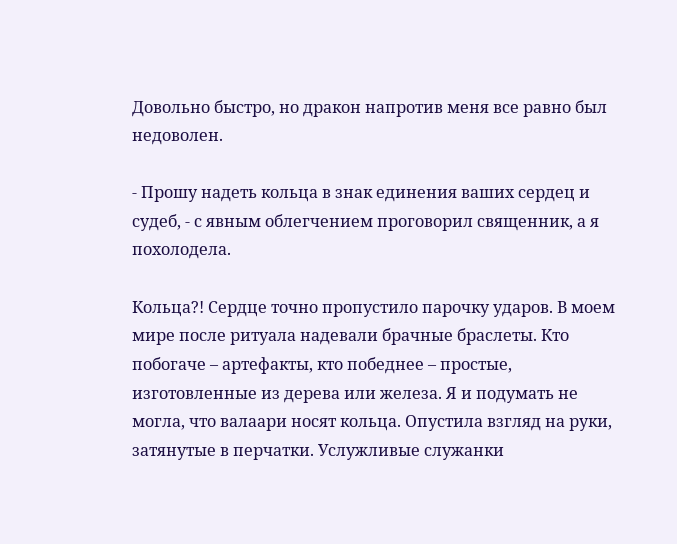Довольно быстро, но дракон напротив меня все равно был недоволен.

- Прошу надеть кольца в знак единения ваших сердец и судеб, - с явным облегчением проговорил священник, а я похолодела.

Кольца?! Сердце точно пропустило парочку ударов. В моем мире после ритуала надевали брачные браслеты. Кто побогаче – артефакты, кто победнее – простые, изготовленные из дерева или железа. Я и подумать не могла, что валаари носят кольца. Опустила взгляд на руки, затянутые в перчатки. Услужливые служанки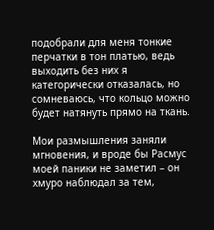подобрали для меня тонкие перчатки в тон платью, ведь выходить без них я категорически отказалась, но сомневаюсь, что кольцо можно будет натянуть прямо на ткань.

Мои размышления заняли мгновения, и вроде бы Расмус моей паники не заметил – он хмуро наблюдал за тем,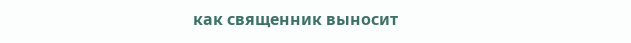как священник выносит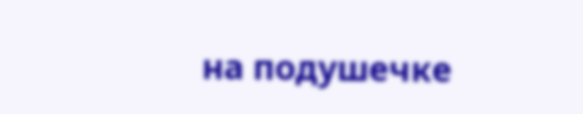на подушечке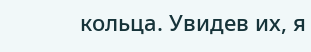кольца. Увидев их, я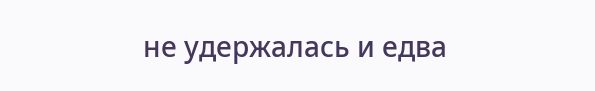не удержалась и едва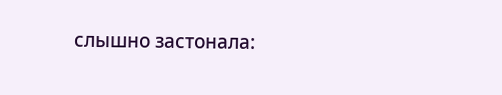слышно застонала: